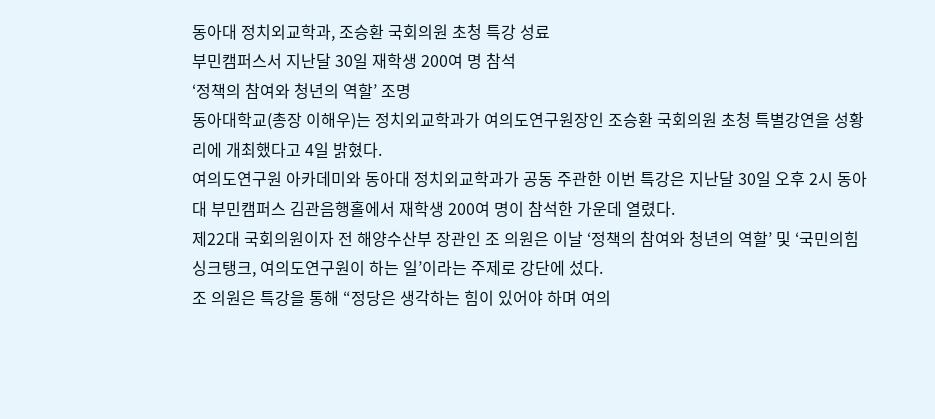동아대 정치외교학과, 조승환 국회의원 초청 특강 성료
부민캠퍼스서 지난달 30일 재학생 200여 명 참석
‘정책의 참여와 청년의 역할’ 조명
동아대학교(총장 이해우)는 정치외교학과가 여의도연구원장인 조승환 국회의원 초청 특별강연을 성황리에 개최했다고 4일 밝혔다.
여의도연구원 아카데미와 동아대 정치외교학과가 공동 주관한 이번 특강은 지난달 30일 오후 2시 동아대 부민캠퍼스 김관음행홀에서 재학생 200여 명이 참석한 가운데 열렸다.
제22대 국회의원이자 전 해양수산부 장관인 조 의원은 이날 ‘정책의 참여와 청년의 역할’ 및 ‘국민의힘 싱크탱크, 여의도연구원이 하는 일’이라는 주제로 강단에 섰다.
조 의원은 특강을 통해 “정당은 생각하는 힘이 있어야 하며 여의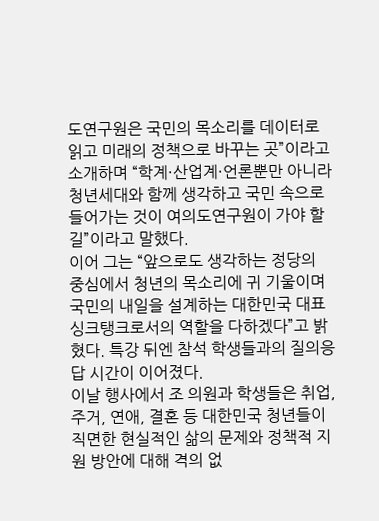도연구원은 국민의 목소리를 데이터로 읽고 미래의 정책으로 바꾸는 곳”이라고 소개하며 “학계·산업계·언론뿐만 아니라 청년세대와 함께 생각하고 국민 속으로 들어가는 것이 여의도연구원이 가야 할 길”이라고 말했다.
이어 그는 “앞으로도 생각하는 정당의 중심에서 청년의 목소리에 귀 기울이며 국민의 내일을 설계하는 대한민국 대표 싱크탱크로서의 역할을 다하겠다”고 밝혔다. 특강 뒤엔 참석 학생들과의 질의응답 시간이 이어졌다.
이날 행사에서 조 의원과 학생들은 취업, 주거, 연애, 결혼 등 대한민국 청년들이 직면한 현실적인 삶의 문제와 정책적 지원 방안에 대해 격의 없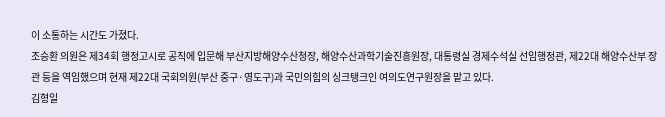이 소통하는 시간도 가졌다.
조승환 의원은 제34회 행정고시로 공직에 입문해 부산지방해양수산청장, 해양수산과학기술진흥원장, 대통령실 경제수석실 선임행정관, 제22대 해양수산부 장관 등을 역임했으며 현재 제22대 국회의원(부산 중구·영도구)과 국민의힘의 싱크탱크인 여의도연구원장을 맡고 있다.
김형일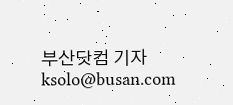부산닷컴 기자 ksolo@busan.com